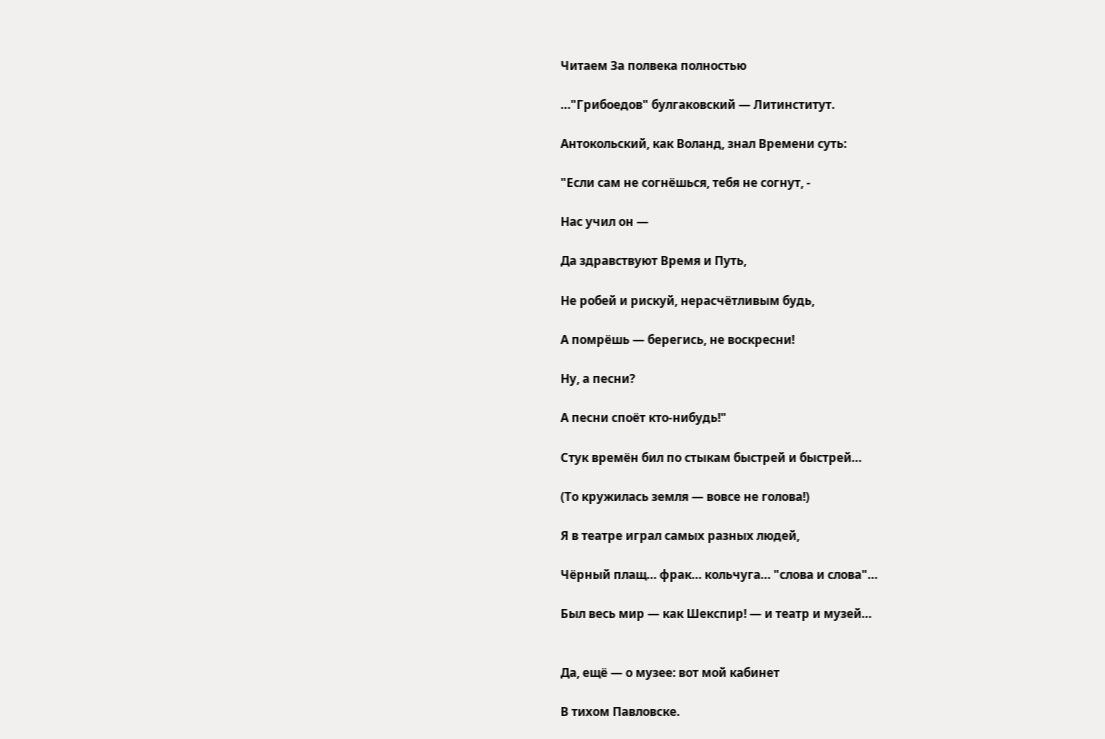Читаем За полвека полностью

…"Грибоедов" булгаковский — Литинститут.

Антокольский, как Воланд, знал Времени суть:

"Если сам не согнёшься, тебя не согнут, -

Нас учил он —

Да здравствуют Время и Путь,

Не робей и рискуй, нерасчётливым будь,

А помрёшь — берегись, не воскресни!

Ну, а песни?

А песни споёт кто-нибудь!"

Стук времён бил по стыкам быстрей и быстрей…

(То кружилась земля — вовсе не голова!)

Я в театре играл самых разных людей,

Чёрный плащ… фрак… кольчуга… "слова и слова"…

Был весь мир — как Шекспир! — и театр и музей…


Да, ещё — о музее: вот мой кабинет

В тихом Павловске.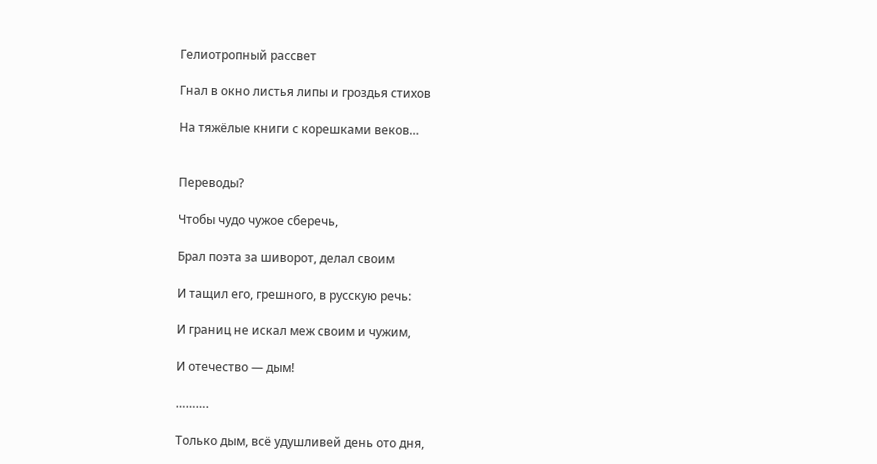Гелиотропный рассвет

Гнал в окно листья липы и гроздья стихов

На тяжёлые книги с корешками веков…


Переводы?

Чтобы чудо чужое сберечь,

Брал поэта за шиворот, делал своим

И тащил его, грешного, в русскую речь:

И границ не искал меж своим и чужим,

И отечество — дым!

……….

Только дым, всё удушливей день ото дня,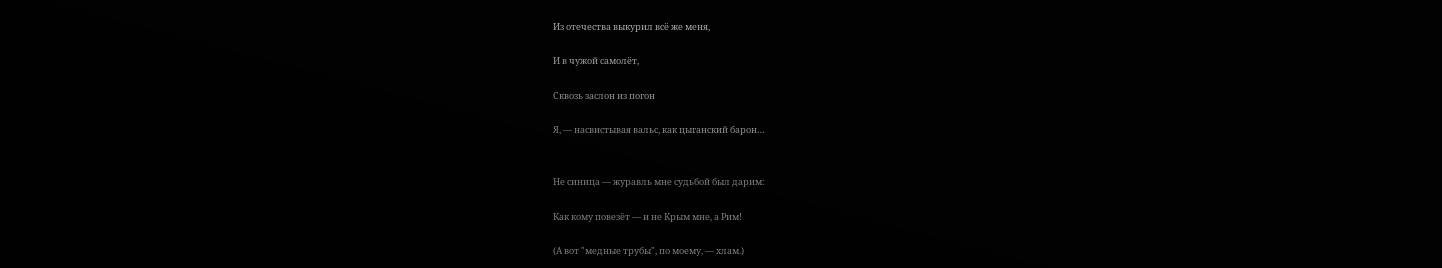Из отечества выкурил всё же меня,

И в чужой самолёт,

Сквозь заслон из погон

Я, — насвистывая вальс, как цыганский барон…


Не синица — журавль мне судьбой был дарим:

Как кому повезёт — и не Крым мне, а Рим!

(А вот "медные трубы", по моему, — хлам.)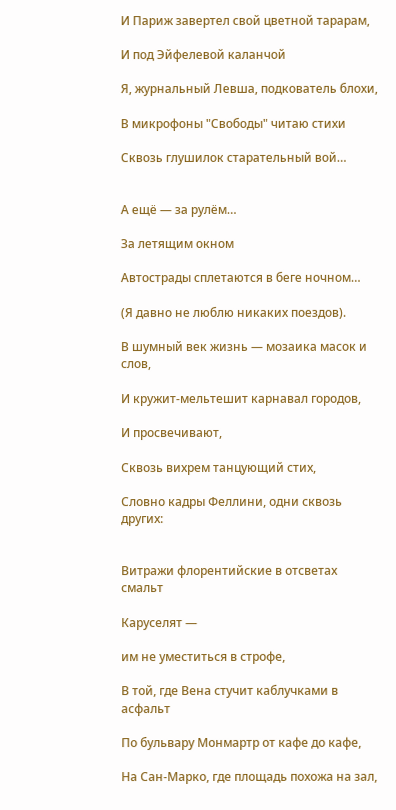И Париж завертел свой цветной тарарам,

И под Эйфелевой каланчой

Я, журнальный Левша, подкователь блохи,

В микрофоны "Свободы" читаю стихи

Сквозь глушилок старательный вой…


А ещё — за рулём…

За летящим окном

Автострады сплетаются в беге ночном…

(Я давно не люблю никаких поездов).

В шумный век жизнь — мозаика масок и слов,

И кружит-мельтешит карнавал городов,

И просвечивают,

Сквозь вихрем танцующий стих,

Словно кадры Феллини, одни сквозь других:


Витражи флорентийские в отсветах смальт

Каруселят —

им не уместиться в строфе,

В той, где Вена стучит каблучками в асфальт

По бульвару Монмартр от кафе до кафе,

На Сан-Марко, где площадь похожа на зал,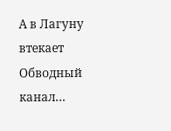А в Лагуну втекает Обводный канал…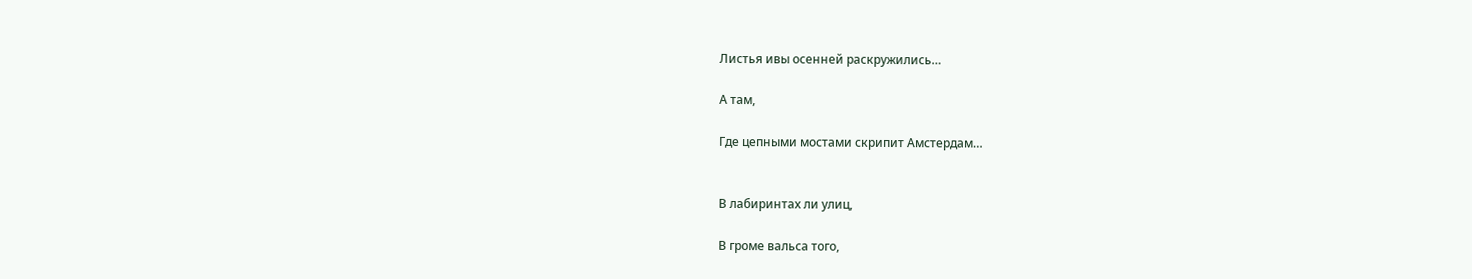Листья ивы осенней раскружились…

А там,

Где цепными мостами скрипит Амстердам…


В лабиринтах ли улиц,

В громе вальса того,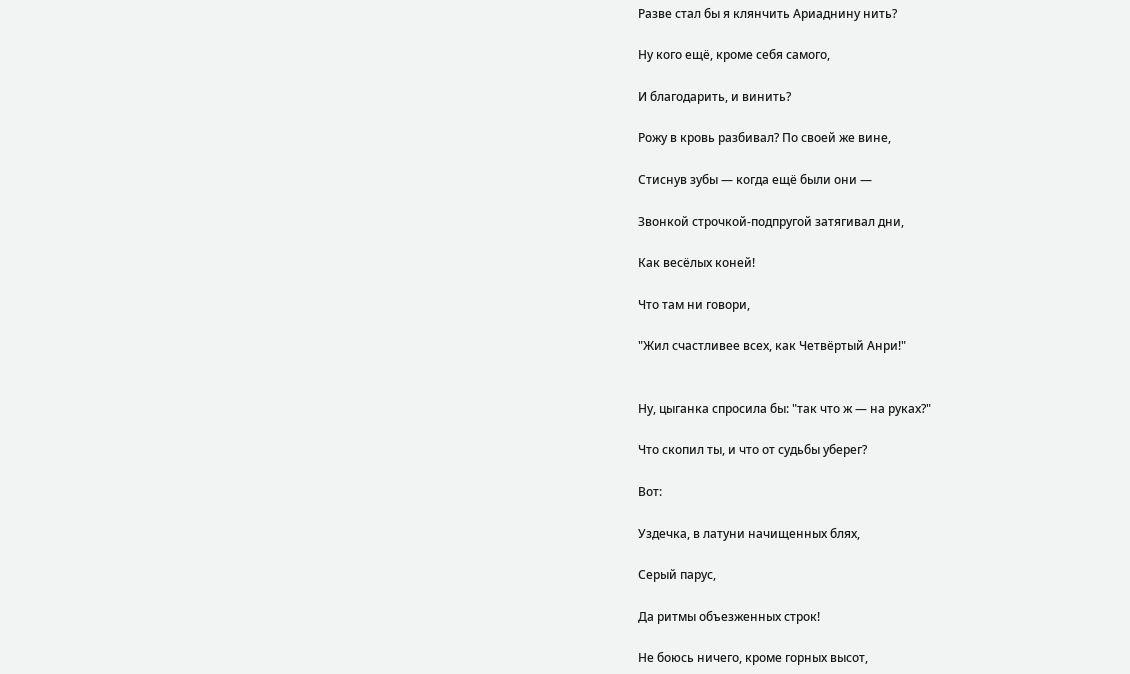Разве стал бы я клянчить Ариаднину нить?

Ну кого ещё, кроме себя самого,

И благодарить, и винить?

Рожу в кровь разбивал? По своей же вине,

Стиснув зубы — когда ещё были они —

Звонкой строчкой-подпругой затягивал дни,

Как весёлых коней!

Что там ни говори,

"Жил счастливее всех, как Четвёртый Анри!"


Ну, цыганка спросила бы: "так что ж — на руках?"

Что скопил ты, и что от судьбы уберег?

Вот:

Уздечка, в латуни начищенных блях,

Серый парус,

Да ритмы объезженных строк!

Не боюсь ничего, кроме горных высот,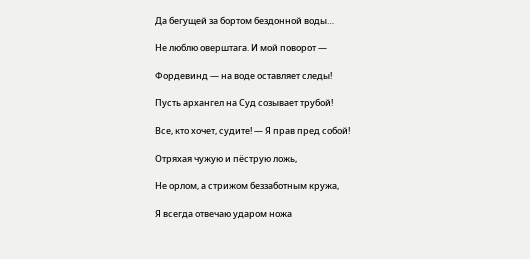Да бегущей за бортом бездонной воды…

Не люблю оверштага. И мой поворот —

Фордевинд — на воде оставляет следы!

Пусть архангел на Суд созывает трубой!

Все, кто хочет, судите! — Я прав пред собой!

Отряхая чужую и пёструю ложь,

Не орлом, а стрижом беззаботным кружа,

Я всегда отвечаю ударом ножа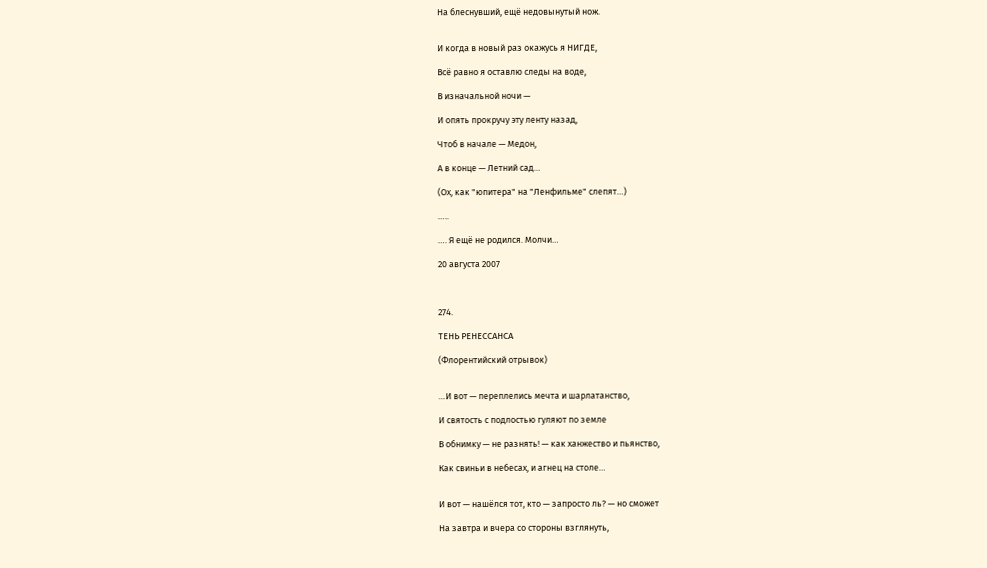На блеснувший, ещё недовынутый нож.


И когда в новый раз окажусь я НИГДЕ,

Всё равно я оставлю следы на воде,

В изначальной ночи —

И опять прокручу эту ленту назад,

Чтоб в начале — Медон,

А в конце — Летний сад…

(Ох, как "юпитера" на "Ленфильме" слепят…)

…..

…. Я ещё не родился. Молчи…

20 августа 2007



274.

ТЕНЬ РЕНЕССАНСА

(Флорентийский отрывок)


…И вот — переплелись мечта и шарлатанство,

И святость с подлостью гуляют по земле

В обнимку — не разнять! — как ханжество и пьянство,

Как свиньи в небесах, и агнец на столе…


И вот — нашёлся тот, кто — запросто ль? — но сможет

На завтра и вчера со стороны взглянуть,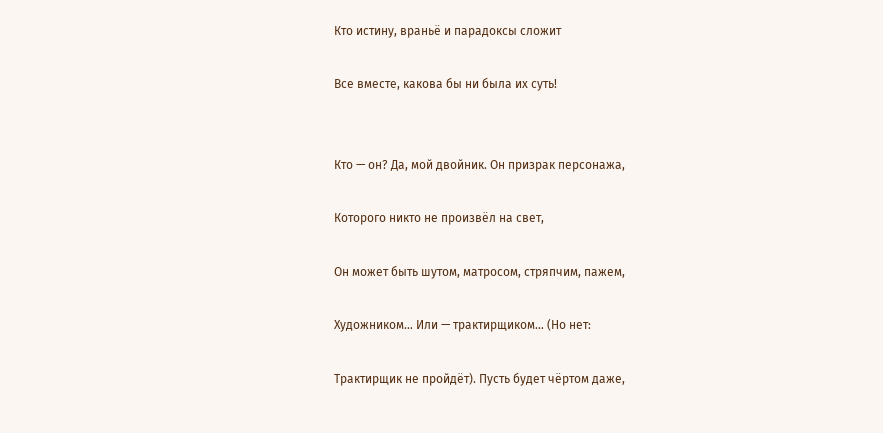Кто истину, враньё и парадоксы сложит

Все вместе, какова бы ни была их суть!


Кто — он? Да, мой двойник. Он призрак персонажа,

Которого никто не произвёл на свет,

Он может быть шутом, матросом, стряпчим, пажем,

Художником… Или — трактирщиком… (Но нет:

Трактирщик не пройдёт). Пусть будет чёртом даже,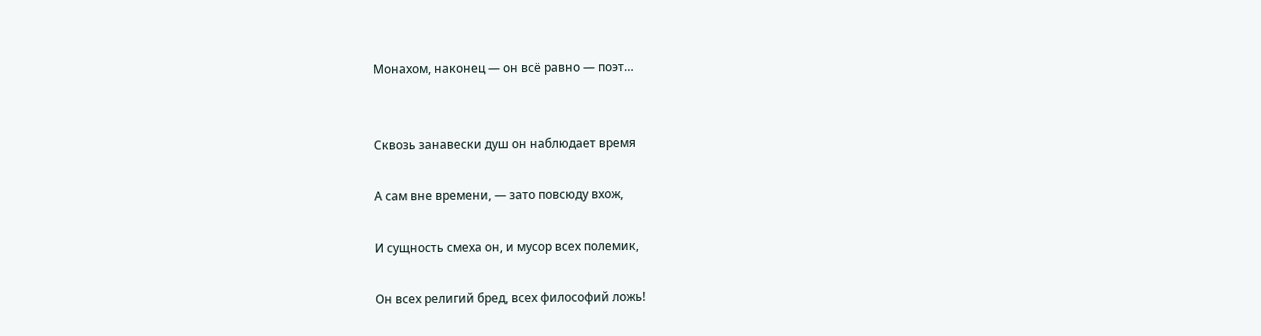Монахом, наконец — он всё равно — поэт…


Сквозь занавески душ он наблюдает время

А сам вне времени, — зато повсюду вхож,

И сущность смеха он, и мусор всех полемик,

Он всех религий бред, всех философий ложь!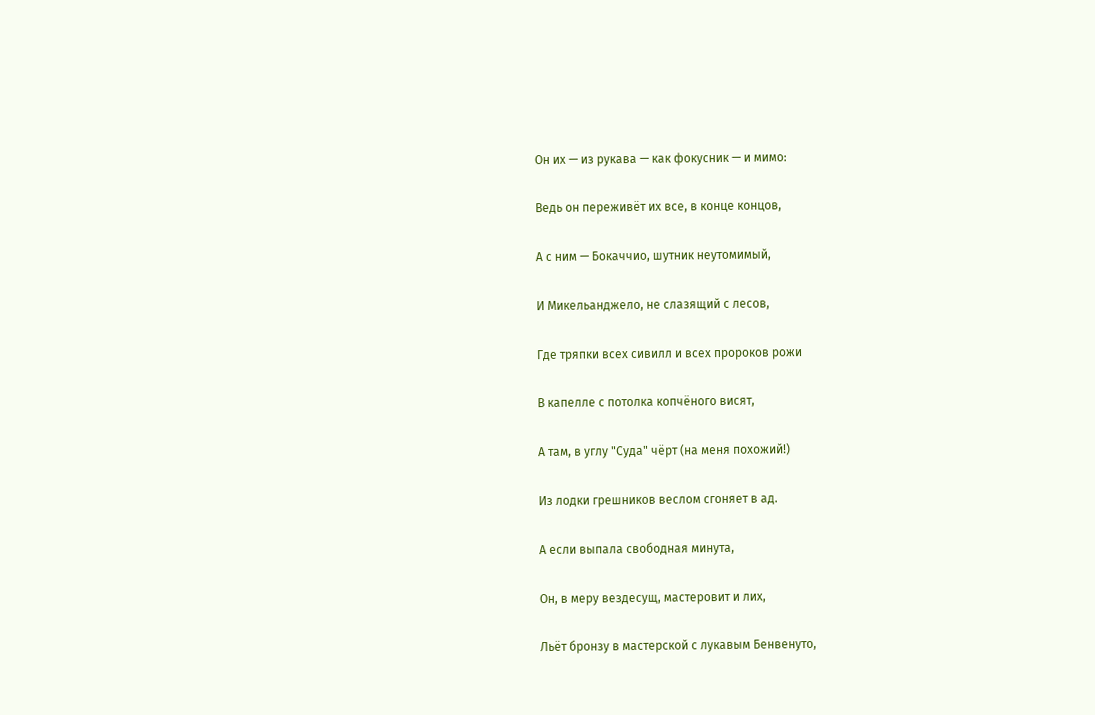Он их — из рукава — как фокусник — и мимо:

Ведь он переживёт их все, в конце концов,

А с ним — Бокаччио, шутник неутомимый,

И Микельанджело, не слазящий с лесов,

Где тряпки всех сивилл и всех пророков рожи

В капелле с потолка копчёного висят,

А там, в углу "Суда" чёрт (на меня похожий!)

Из лодки грешников веслом сгоняет в ад.

А если выпала свободная минута,

Он, в меру вездесущ, мастеровит и лих,

Льёт бронзу в мастерской с лукавым Бенвенуто,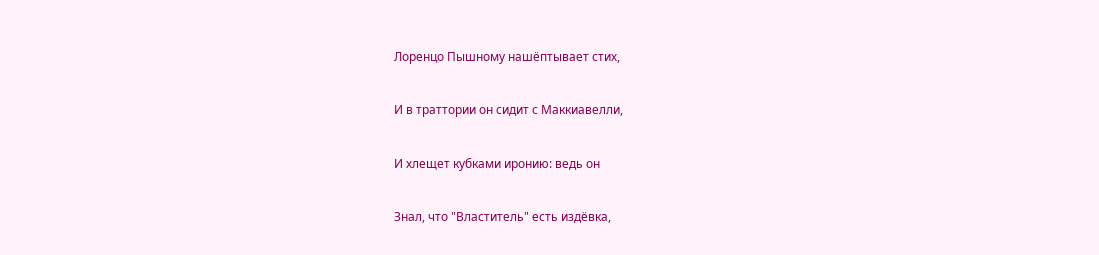Лоренцо Пышному нашёптывает стих,

И в траттории он сидит с Маккиавелли,

И хлещет кубками иронию: ведь он

Знал, что "Властитель" есть издёвка,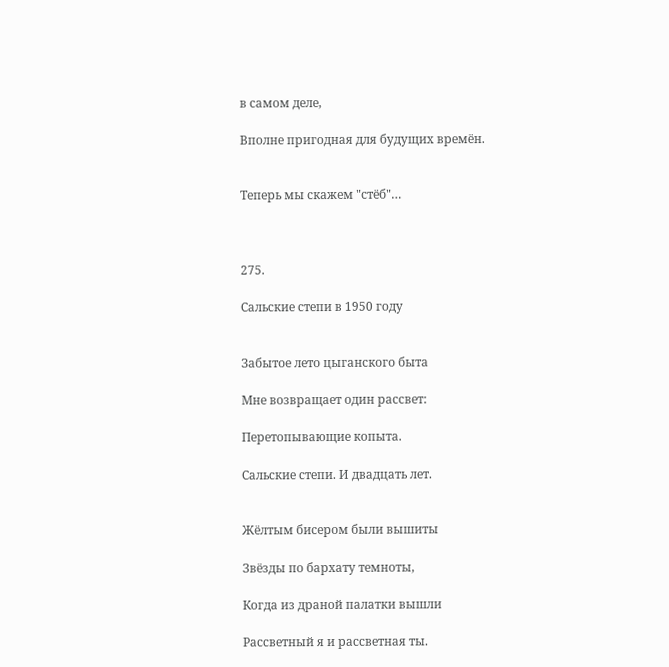в самом деле,

Вполне пригодная для будущих времён.


Теперь мы скажем "стёб"…



275.

Сальские степи в 1950 году


Забытое лето цыганского быта

Мне возвращает один рассвет:

Перетопывающие копыта.

Сальские степи. И двадцать лет.


Жёлтым бисером были вышиты

Звёзды по бархату темноты,

Когда из драной палатки вышли

Рассветный я и рассветная ты.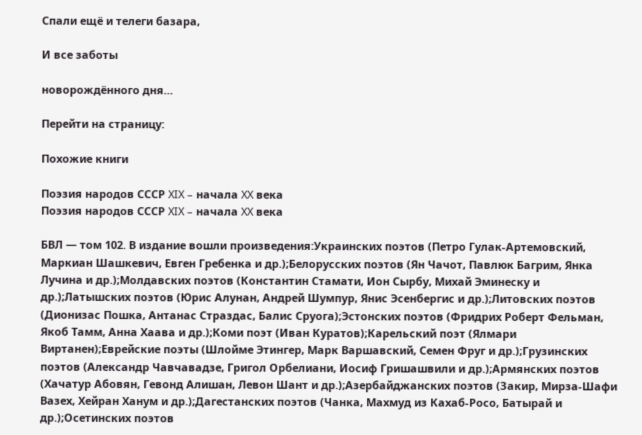Спали ещё и телеги базара,

И все заботы

новорождённого дня…

Перейти на страницу:

Похожие книги

Поэзия народов СССР XIX – начала XX века
Поэзия народов СССР XIX – начала XX века

БВЛ — том 102. В издание вошли произведения:Украинских поэтов (Петро Гулак-Артемовский, Маркиан Шашкевич, Евген Гребенка и др.);Белорусских поэтов (Ян Чачот, Павлюк Багрим, Янка Лучина и др.);Молдавских поэтов (Константин Стамати, Ион Сырбу, Михай Эминеску и др.);Латышских поэтов (Юрис Алунан, Андрей Шумпур, Янис Эсенбергис и др.);Литовских поэтов (Дионизас Пошка, Антанас Страздас, Балис Сруога);Эстонских поэтов (Фридрих Роберт Фельман, Якоб Тамм, Анна Хаава и др.);Коми поэт (Иван Куратов);Карельский поэт (Ялмари Виртанен);Еврейские поэты (Шлойме Этингер, Марк Варшавский, Семен Фруг и др.);Грузинских поэтов (Александр Чавчавадзе, Григол Орбелиани, Иосиф Гришашвили и др.);Армянских поэтов (Хачатур Абовян, Гевонд Алишан, Левон Шант и др.);Азербайджанских поэтов (Закир, Мирза-Шафи Вазех, Хейран Ханум и др.);Дагестанских поэтов (Чанка, Махмуд из Кахаб-Росо, Батырай и др.);Осетинских поэтов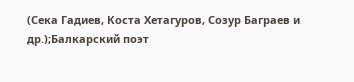(Сека Гадиев, Коста Хетагуров, Созур Баграев и др.);Балкарский поэт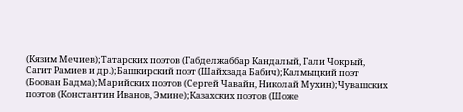(Кязим Мечиев);Татарских поэтов (Габделжаббар Кандалый, Гали Чокрый, Сагит Рамиев и др.);Башкирский поэт (Шайхзада Бабич);Калмыцкий поэт (Боован Бадма);Марийских поэтов (Сергей Чавайн, Николай Мухин);Чувашских поэтов (Константин Иванов, Эмине);Казахских поэтов (Шоже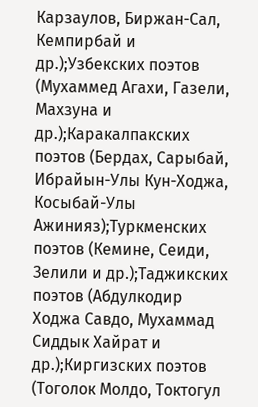Карзаулов, Биржан-Сал, Кемпирбай и др.);Узбекских поэтов (Мухаммед Агахи, Газели, Махзуна и др.);Каракалпакских поэтов (Бердах, Сарыбай, Ибрайын-Улы Кун-Ходжа, Косыбай-Улы Ажинияз);Туркменских поэтов (Кемине, Сеиди, Зелили и др.);Таджикских поэтов (Абдулкодир Ходжа Савдо, Мухаммад Сиддык Хайрат и др.);Киргизских поэтов (Тоголок Молдо, Токтогул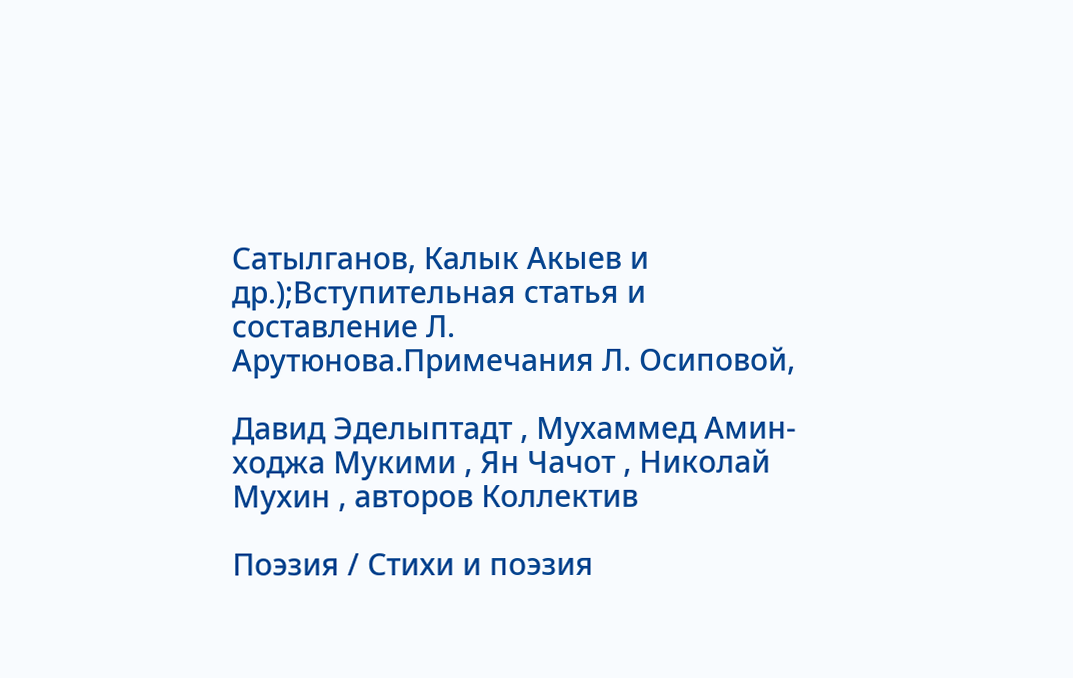Сатылганов, Калык Акыев и др.);Вступительная статья и составление Л. Арутюнова.Примечания Л. Осиповой,

Давид Эделыптадт , Мухаммед Амин-ходжа Мукими , Ян Чачот , Николай Мухин , авторов Коллектив

Поэзия / Стихи и поэзия